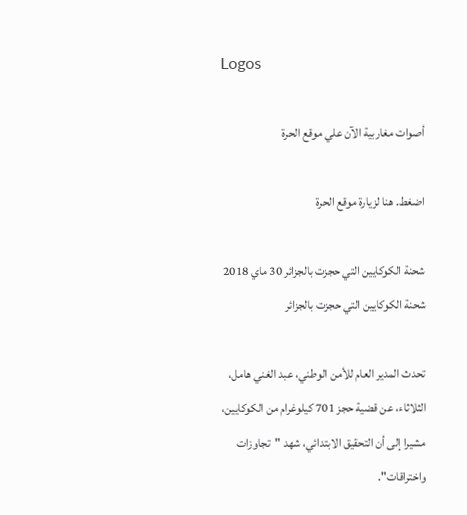Logos

أصوات مغاربية الآن علي موقع الحرة

اضغط. هنا لزيارة موقع الحرة

شحنة الكوكايين التي حجزت بالجزائر 30 ماي 2018
شحنة الكوكايين التي حجزت بالجزائر

تحدث المدير العام للأمن الوطني، عبد الغني هامل، الثلاثاء، عن قضية حجز 701 كيلوغرام من الكوكايين، مشيرا إلى أن التحقيق الابتدائي، شهد "تجاوزات واختراقات".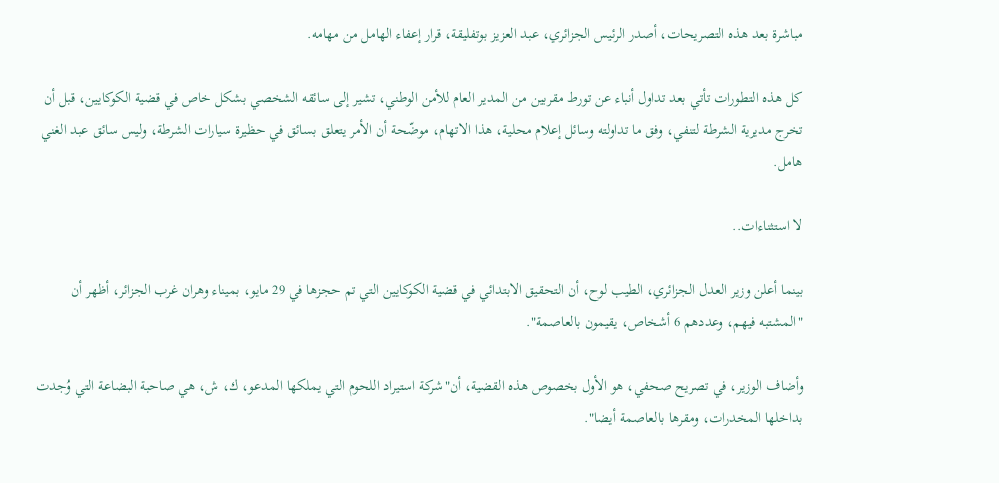مباشرة بعد هذه التصريحات، أصدر الرئيس الجزائري، عبد العزيز بوتفليقة، قرار إعفاء الهامل من مهامه.

كل هذه التطورات تأتي بعد تداول أنباء عن تورط مقربين من المدير العام للأمن الوطني، تشير إلى سائقه الشخصي بشكل خاص في قضية الكوكايين، قبل أن تخرج مديرية الشرطة لتنفي، وفق ما تداولته وسائل إعلام محلية، هذا الاتهام، موضّحة أن الأمر يتعلق بسائق في حظيرة سيارات الشرطة، وليس سائق عبد الغني هامل.

لا استثناءات..

بينما أعلن وزير العدل الجزائري، الطيب لوح، أن التحقيق الابتدائي في قضية الكوكايين التي تم حجزها في 29 مايو، بميناء وهران غرب الجزائر، أظهر أن "المشتبه فيهم، وعددهم 6 أشخاص، يقيمون بالعاصمة".

وأضاف الوزير، في تصريح صحفي، هو الأول بخصوص هذه القضية، أن"شركة استيراد اللحوم التي يملكها المدعو، ك، ش، هي صاحبة البضاعة التي وُجدت بداخلها المخدرات، ومقرها بالعاصمة أيضا".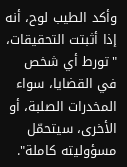وأكد الطيب لوح، أنه إذا أثبتت التحقيقات، "تورط أي شخص في القضايا، سواء المخدرات الصلبة، أو الأخرى، سيتحمّل مسؤوليته كاملة".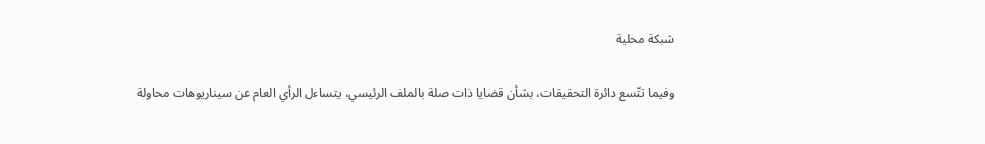شبكة محلية

وفيما تتّسع دائرة التحقيقات، بشأن قضايا ذات صلة بالملف الرئيسي، يتساءل الرأي العام عن سيناريوهات محاولة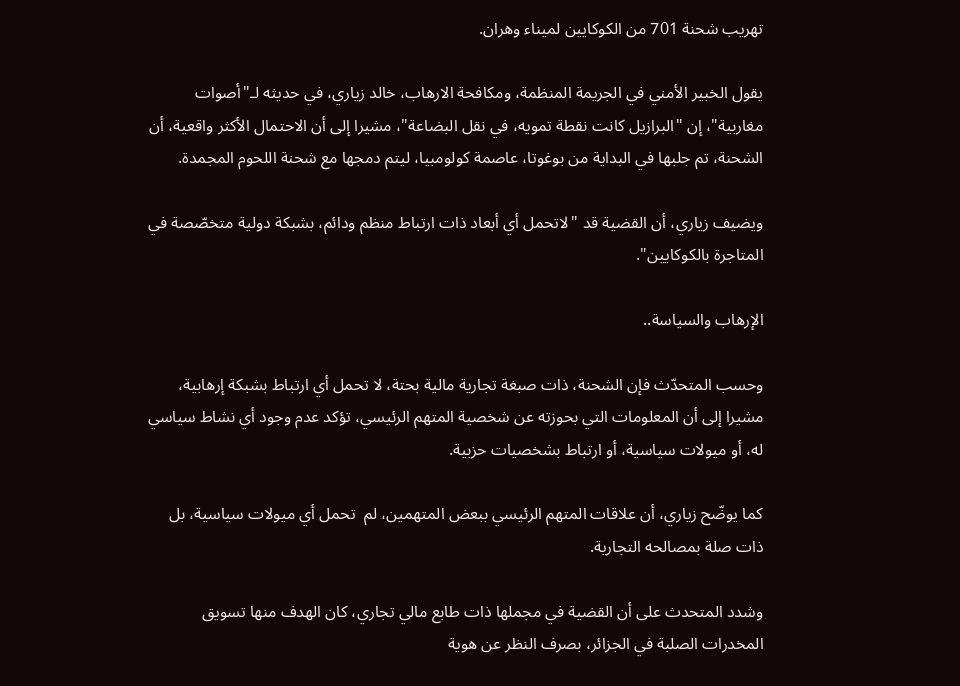تهريب شحنة 701 من الكوكايين لميناء وهران.

يقول الخبير الأمني في الجريمة المنظمة، ومكافحة الارهاب، خالد زياري، في حديثه لـ"أصوات مغاربية"، إن "البرازيل كانت نقطة تمويه، في نقل البضاعة"، مشيرا إلى أن الاحتمال الأكثر واقعية، أن الشحنة، تم جلبها في البداية من بوغوتا، عاصمة كولومبيا، ليتم دمجها مع شحنة اللحوم المجمدة.

ويضيف زياري، أن القضية قد "لاتحمل أي أبعاد ذات ارتباط منظم ودائم، بشبكة دولية متخصّصة في المتاجرة بالكوكايين".

الإرهاب والسياسة..

وحسب المتحدّث فإن الشحنة، ذات صبغة تجارية مالية بحتة، لا تحمل أي ارتباط بشبكة إرهابية، مشيرا إلى أن المعلومات التي بحوزته عن شخصية المتهم الرئيسي، تؤكد عدم وجود أي نشاط سياسي له، أو ميولات سياسية، أو ارتباط بشخصيات حزبية.

كما يوضّح زياري، أن علاقات المتهم الرئيسي ببعض المتهمين، لم  تحمل أي ميولات سياسية، بل ذات صلة بمصالحه التجارية.

وشدد المتحدث على أن القضية في مجملها ذات طابع مالي تجاري، كان الهدف منها تسويق المخدرات الصلبة في الجزائر، بصرف النظر عن هوية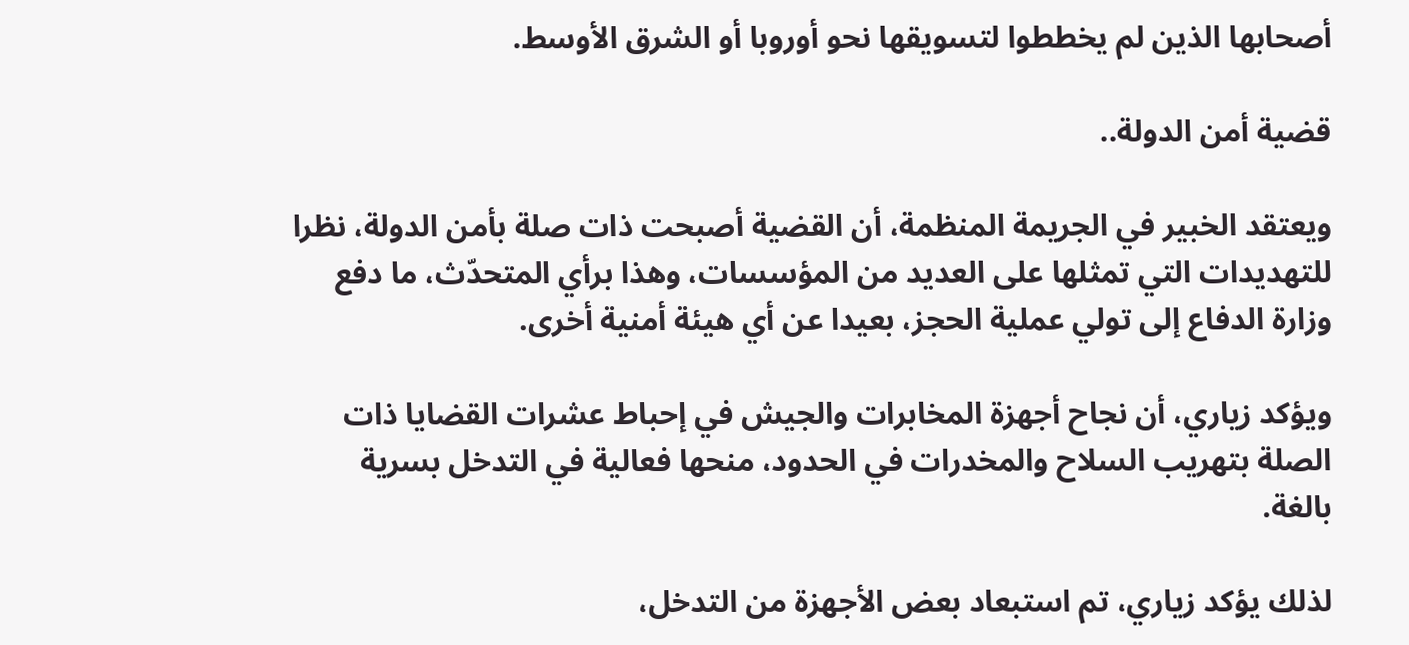أصحابها الذين لم يخططوا لتسويقها نحو أوروبا أو الشرق الأوسط.

قضية أمن الدولة..

ويعتقد الخبير في الجريمة المنظمة، أن القضية أصبحت ذات صلة بأمن الدولة، نظرا للتهديدات التي تمثلها على العديد من المؤسسات، وهذا برأي المتحدّث، ما دفع وزارة الدفاع إلى تولي عملية الحجز، بعيدا عن أي هيئة أمنية أخرى.

ويؤكد زياري، أن نجاح أجهزة المخابرات والجيش في إحباط عشرات القضايا ذات الصلة بتهريب السلاح والمخدرات في الحدود، منحها فعالية في التدخل بسرية بالغة.

لذلك يؤكد زياري، تم استبعاد بعض الأجهزة من التدخل،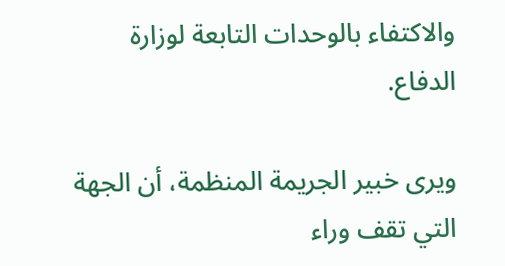والاكتفاء بالوحدات التابعة لوزارة الدفاع.

ويرى خبير الجريمة المنظمة، أن الجهة التي تقف وراء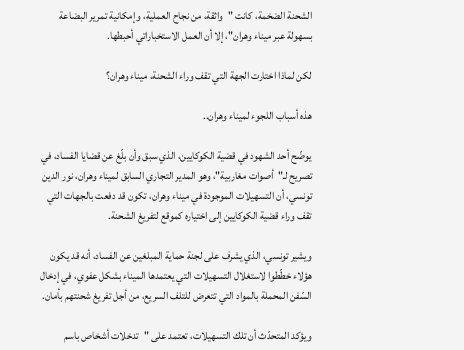الشحنة الضخمة، كانت "واثقة، من نجاح العملية، وإمكانية تمرير البضاعة بسهولة عبر ميناء وهران"، إلا أن العمل الاستخباراتي أحبطها.

لكن لماذا اختارت الجهة التي تقف وراء الشحنة، ميناء وهران؟

هذه أسباب اللجوء لميناء وهران..

يوضّح أحد الشهود في قضية الكوكايين، الذي سبق وأن بلّغ عن قضايا الفساد، في تصريح لـ"أصوات مغاربية"، وهو المدير التجاري السابق لميناء وهران، نور الدين تونسي، أن التسهيلات الموجودة في ميناء وهران، تكون قد دفعت بالجهات التي تقف وراء قضية الكوكايين إلى اختياره كموقع لتفريغ الشحنة.

ويشير تونسي، الذي يشرف على لجنة حماية المبلغين عن الفساد، أنه قد يكون هؤلاء خطّطوا لاستغلال التسهيلات التي يعتمدها الميناء بشكل عفوي، في إدخال السّفن المحملة بالمواد التي تتعرض للتلف السريع، من أجل تفريغ شحنتهم بأمان.

ويؤكد المتحدّث أن تلك التسهيلات، تعتمد على "تدخلات أشخاص باسم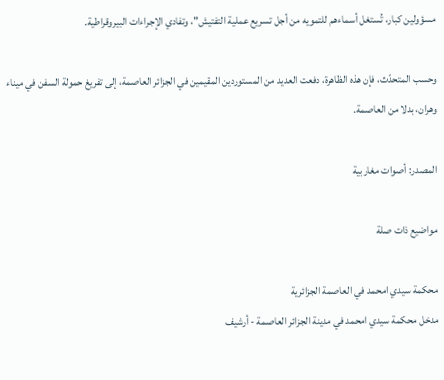مسؤولين كبار، تُستغل أسماءهم للتمويه من أجل تسريع عملية التفتيش"، وتفادي الإجراءات البيروقراطية.

وحسب المتحدّث، فإن هذه الظاهرة، دفعت العديد من المستوردين المقيمين في الجزائر العاصمة، إلى تفريغ حمولة السفن في ميناء وهران، بدلا من العاصمة.

المصدر: أصوات مغاربية

مواضيع ذات صلة

محكمة سيدي امحمد في العاصمة الجزائرية
مدخل محكمة سيدي امحمد في مدينة الجزائر العاصمة - أرشيف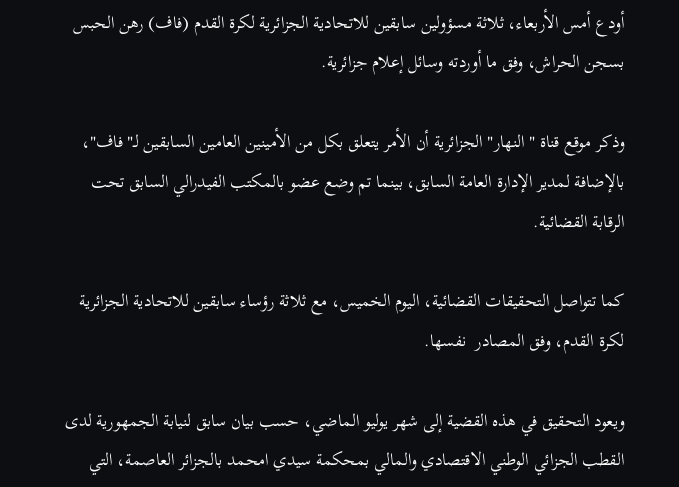أودع أمس الأربعاء، ثلاثة مسؤولين سابقين للاتحادية الجزائرية لكرة القدم (فاف) رهن الحبس بسجن الحراش، وفق ما أوردته وسائل إعلام جزائرية.

وذكر موقع قناة "النهار" الجزائرية أن الأمر يتعلق بكل من الأمينين العامين السابقين لـ"فاف"، بالإضافة لمدير الإدارة العامة السابق، بينما تم وضع عضو بالمكتب الفيدرالي السابق تحت الرقابة القضائية.

كما تتواصل التحقيقات القضائية، اليوم الخميس، مع ثلاثة رؤساء سابقين للاتحادية الجزائرية لكرة القدم، وفق المصادر  نفسها.

ويعود التحقيق في هذه القضية إلى شهر يوليو الماضي، حسب بيان سابق لنيابة الجمهورية لدى القطب الجزائي الوطني الاقتصادي والمالي بمحكمة سيدي امحمد بالجزائر العاصمة، التي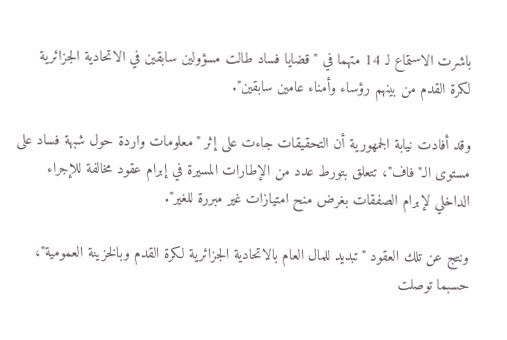باشرت الاستماع لـ 14 متهما في "قضايا فساد طالت مسؤولين سابقين في الاتحادية الجزائرية لكرة القدم من بينهم رؤساء وأمناء عامين سابقين".

وقد أفادت نيابة الجمهورية أن التحقيقات جاءت على إثر "معلومات واردة حول شبهة فساد على مستوى الـ"فاف"، تتعلق بتورط عدد من الإطارات المسيرة في إبرام عقود مخالفة للإجراء الداخلي لإبرام الصفقات بغرض منح امتيازات غير مبررة للغير".

ونتج عن تلك العقود "تبديد للمال العام بالاتحادية الجزائرية لكرة القدم وبالخزينة العمومية"، حسبما توصلت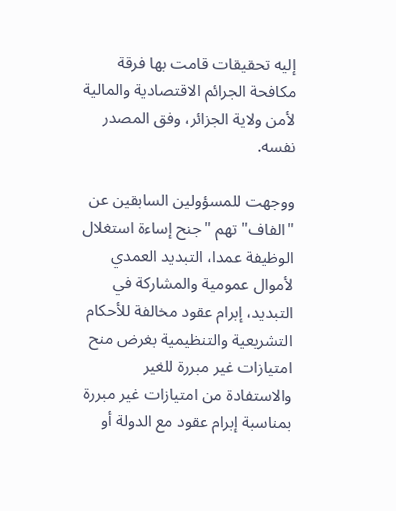إليه تحقيقات قامت بها فرقة مكافحة الجرائم الاقتصادية والمالية لأمن ولاية الجزائر، وفق المصدر نفسه.

ووجهت للمسؤولين السابقين عن "الفاف" تهم "جنح إساءة استغلال الوظيفة عمدا، التبديد العمدي لأموال عمومية والمشاركة في التبديد، إبرام عقود مخالفة للأحكام التشريعية والتنظيمية بغرض منح امتيازات غير مبررة للغير والاستفادة من امتيازات غير مبررة بمناسبة إبرام عقود مع الدولة أو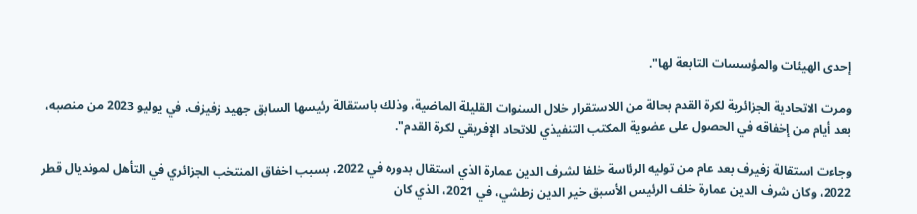إحدى الهيئات والمؤسسات التابعة لها".

ومرت الاتحادية الجزائرية لكرة القدم بحالة من اللاستقرار خلال السنوات القليلة الماضية، وذلك باستقالة رئيسها السابق جهيد زفيزف، في يوليو 2023 من منصبه، بعد أيام من إخفاقه في الحصول على عضوية المكتب التنفيذي للاتحاد الإفريقي لكرة القدم".

وجاءت استقالة زفيرف بعد عام من توليه الرئاسة خلفا لشرف الدين عمارة الذي استقال بدوره في 2022، بسبب اخفاق المنتخب الجزائري في التأهل لمونديال قطر 2022، وكان شرف الدين عمارة خلف الرئيس الأسبق خير الدين زطشي، في 2021، الذي كان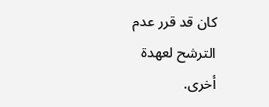كان قد قرر عدم الترشح لعهدة أخرى.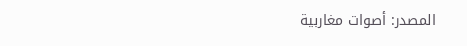المصدر: أصوات مغاربية